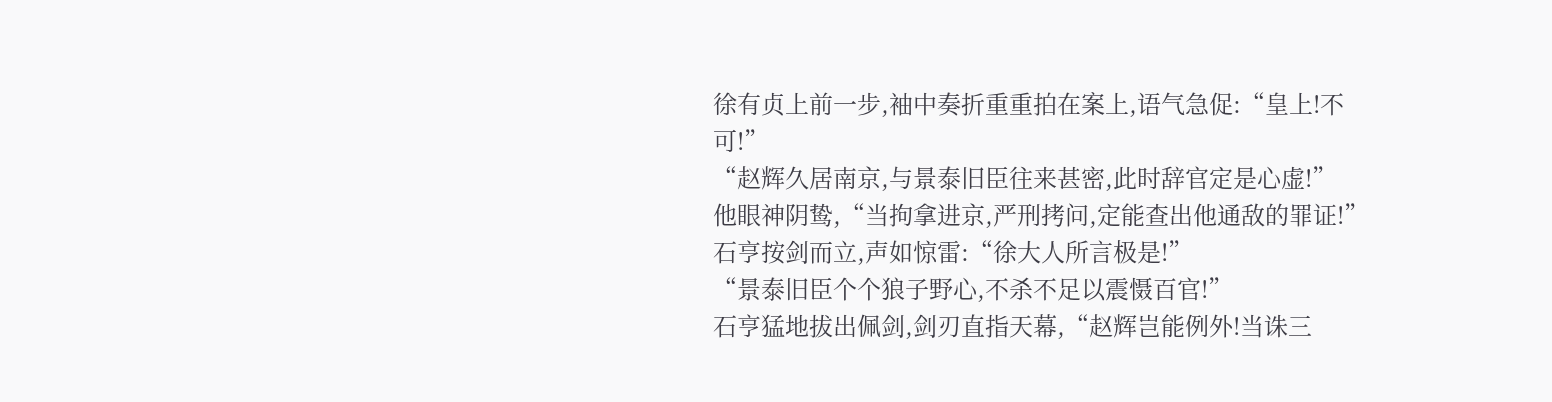徐有贞上前一步,袖中奏折重重拍在案上,语气急促:“皇上!不可!”
“赵辉久居南京,与景泰旧臣往来甚密,此时辞官定是心虚!”
他眼神阴鸷,“当拘拿进京,严刑拷问,定能查出他通敌的罪证!”
石亨按剑而立,声如惊雷:“徐大人所言极是!”
“景泰旧臣个个狼子野心,不杀不足以震慑百官!”
石亨猛地拔出佩剑,剑刃直指天幕,“赵辉岂能例外!当诛三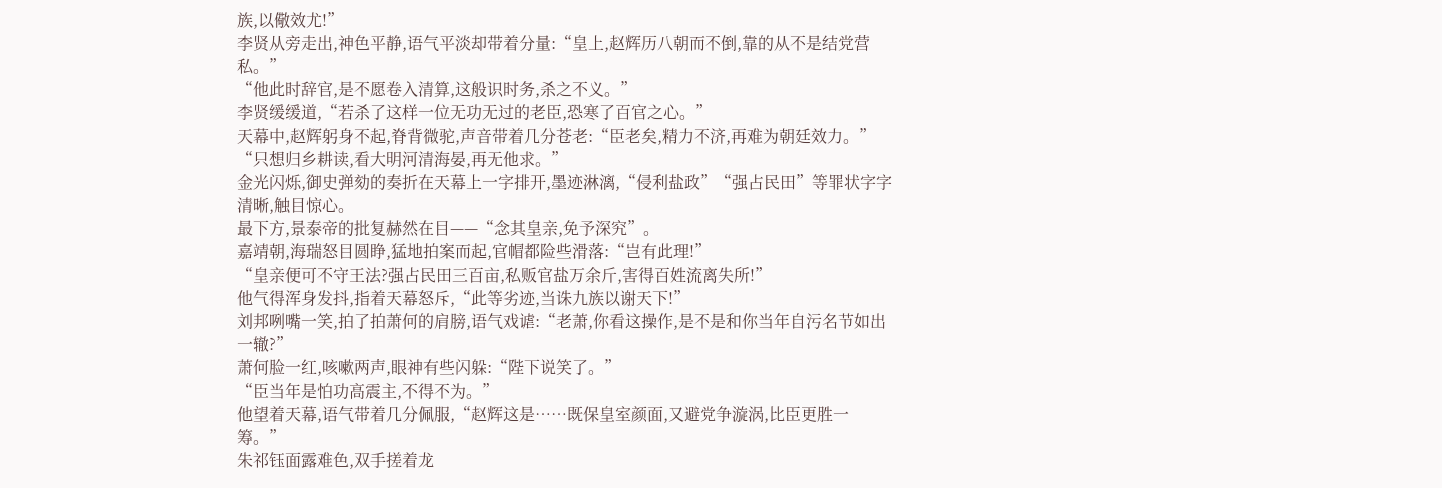族,以儆效尤!”
李贤从旁走出,神色平静,语气平淡却带着分量:“皇上,赵辉历八朝而不倒,靠的从不是结党营私。”
“他此时辞官,是不愿卷入清算,这般识时务,杀之不义。”
李贤缓缓道,“若杀了这样一位无功无过的老臣,恐寒了百官之心。”
天幕中,赵辉躬身不起,脊背微驼,声音带着几分苍老:“臣老矣,精力不济,再难为朝廷效力。”
“只想归乡耕读,看大明河清海晏,再无他求。”
金光闪烁,御史弹劾的奏折在天幕上一字排开,墨迹淋漓,“侵利盐政”“强占民田”等罪状字字清晰,触目惊心。
最下方,景泰帝的批复赫然在目——“念其皇亲,免予深究”。
嘉靖朝,海瑞怒目圆睁,猛地拍案而起,官帽都险些滑落:“岂有此理!”
“皇亲便可不守王法?强占民田三百亩,私贩官盐万余斤,害得百姓流离失所!”
他气得浑身发抖,指着天幕怒斥,“此等劣迹,当诛九族以谢天下!”
刘邦咧嘴一笑,拍了拍萧何的肩膀,语气戏谑:“老萧,你看这操作,是不是和你当年自污名节如出一辙?”
萧何脸一红,咳嗽两声,眼神有些闪躲:“陛下说笑了。”
“臣当年是怕功高震主,不得不为。”
他望着天幕,语气带着几分佩服,“赵辉这是……既保皇室颜面,又避党争漩涡,比臣更胜一筹。”
朱祁钰面露难色,双手搓着龙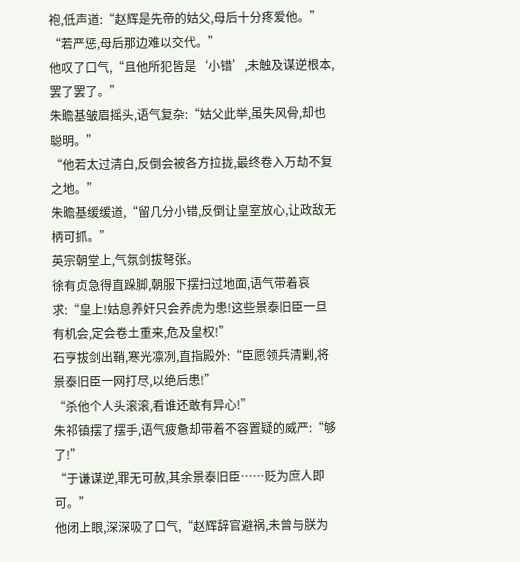袍,低声道:“赵辉是先帝的姑父,母后十分疼爱他。”
“若严惩,母后那边难以交代。”
他叹了口气,“且他所犯皆是‘小错’,未触及谋逆根本,罢了罢了。”
朱瞻基皱眉摇头,语气复杂:“姑父此举,虽失风骨,却也聪明。”
“他若太过清白,反倒会被各方拉拢,最终卷入万劫不复之地。”
朱瞻基缓缓道,“留几分小错,反倒让皇室放心,让政敌无柄可抓。”
英宗朝堂上,气氛剑拔弩张。
徐有贞急得直跺脚,朝服下摆扫过地面,语气带着哀求:“皇上!姑息养奸只会养虎为患!这些景泰旧臣一旦有机会,定会卷土重来,危及皇权!”
石亨拔剑出鞘,寒光凛冽,直指殿外:“臣愿领兵清剿,将景泰旧臣一网打尽,以绝后患!”
“杀他个人头滚滚,看谁还敢有异心!”
朱祁镇摆了摆手,语气疲惫却带着不容置疑的威严:“够了!”
“于谦谋逆,罪无可赦,其余景泰旧臣……贬为庶人即可。”
他闭上眼,深深吸了口气,“赵辉辞官避祸,未曾与朕为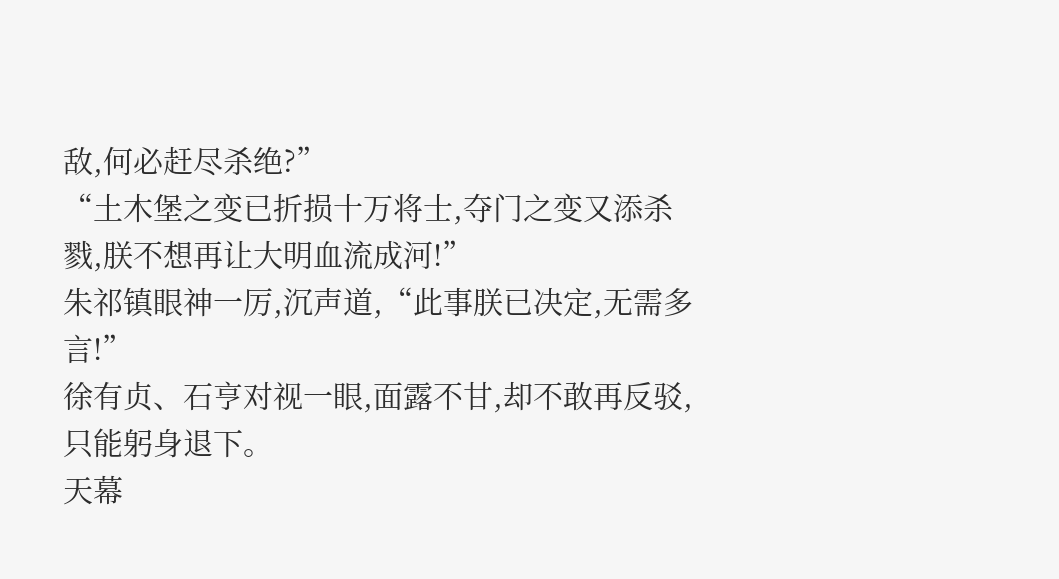敌,何必赶尽杀绝?”
“土木堡之变已折损十万将士,夺门之变又添杀戮,朕不想再让大明血流成河!”
朱祁镇眼神一厉,沉声道,“此事朕已决定,无需多言!”
徐有贞、石亨对视一眼,面露不甘,却不敢再反驳,只能躬身退下。
天幕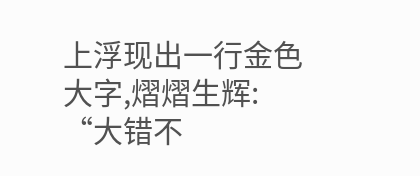上浮现出一行金色大字,熠熠生辉:
“大错不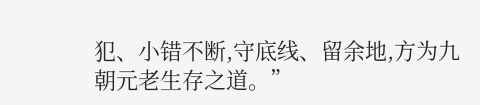犯、小错不断,守底线、留余地,方为九朝元老生存之道。”